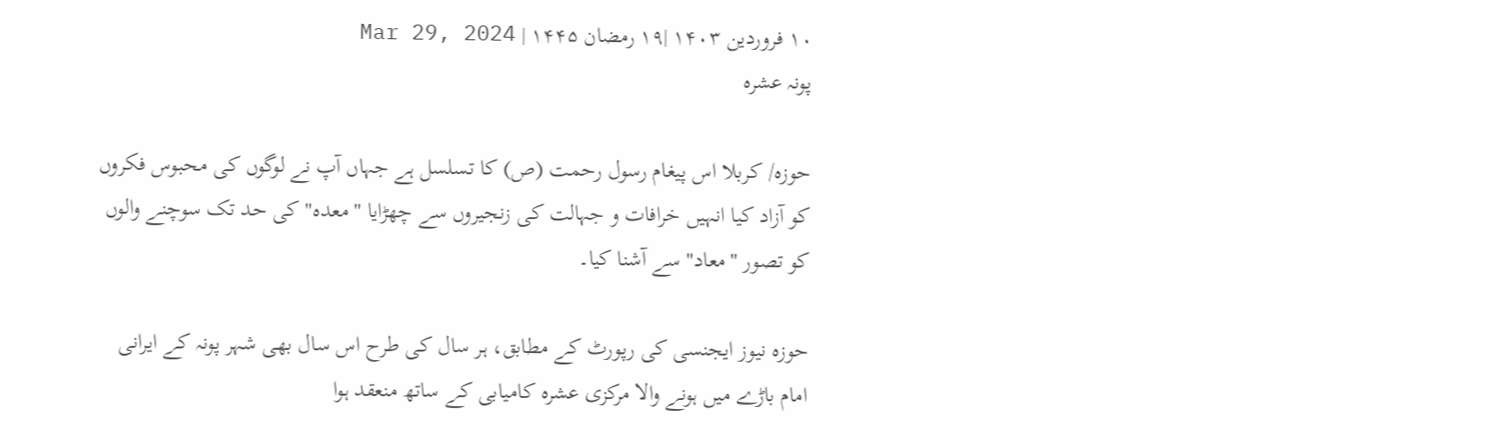۱۰ فروردین ۱۴۰۳ |۱۹ رمضان ۱۴۴۵ | Mar 29, 2024
پونہ عشرہ

حوزہ/ کربلا اس پیغام رسول رحمت (ص) کا تسلسل ہے جہاں آپ نے لوگوں کی محبوس فکروں کو آزاد کیا انہیں خرافات و جہالت کی زنجیروں سے چھڑایا "معدہ" کی حد تک سوچنے والوں کو تصور "معاد" سے آشنا کیا۔

حوزہ نیوز ایجنسی کی رپورٹ کے مطابق، ہر سال کی طرح اس سال بھی شہر پونہ کے ایرانی امام باڑے میں ہونے والا مرکزی عشرہ کامیابی کے ساتھ منعقد ہوا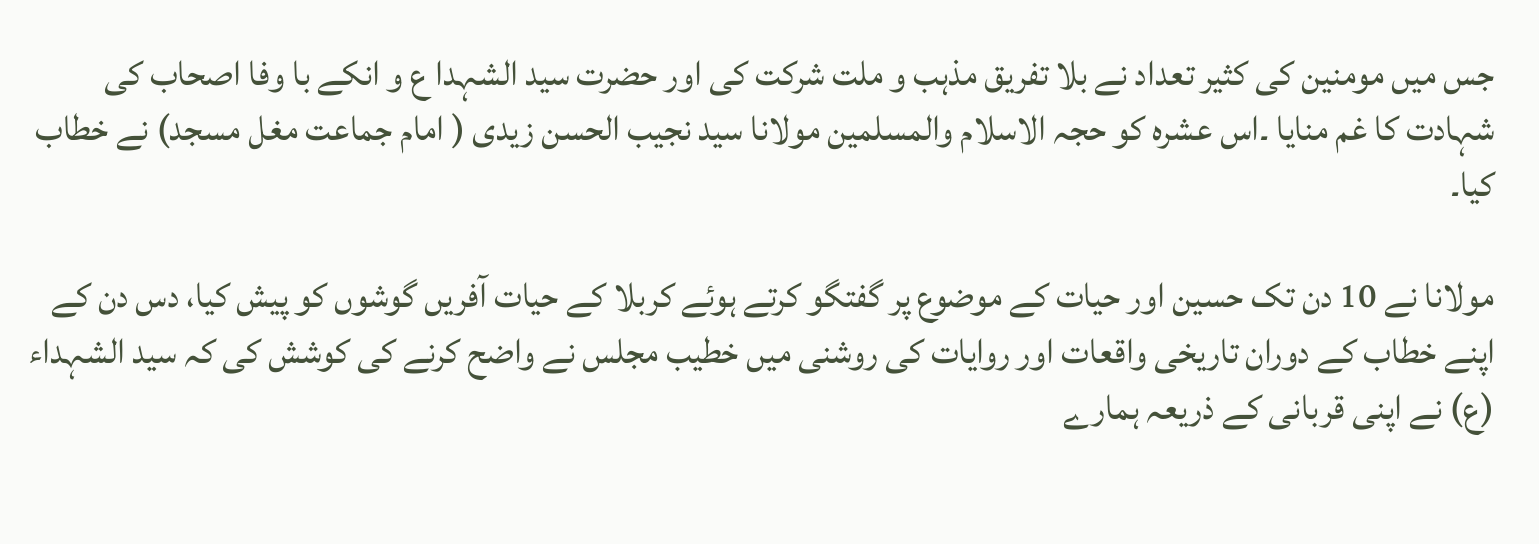جس میں مومنین کی کثیر تعداد نے بلا تفریق مذہب و ملت شرکت کی اور حضرت سید الشہدا ع و انکے با وفا اصحاب کی شہادت کا غم منایا ۔اس عشرہ کو حجہ الاسلام والمسلمین مولانا سید نجیب الحسن زیدی ( امام جماعت مغل مسجد) نے خطاب کیا۔

مولانا نے 10 دن تک حسین اور حیات کے موضوع پر گفتگو کرتے ہوئے کربلا کے حیات آفریں گوشوں کو پیش کیا، دس دن کے اپنے خطاب کے دوران تاریخی واقعات اور روایات کی روشنی میں خطیب مجلس نے واضح کرنے کی کوشش کی کہ سید الشہداء (ع) نے اپنی قربانی کے ذریعہ ہمارے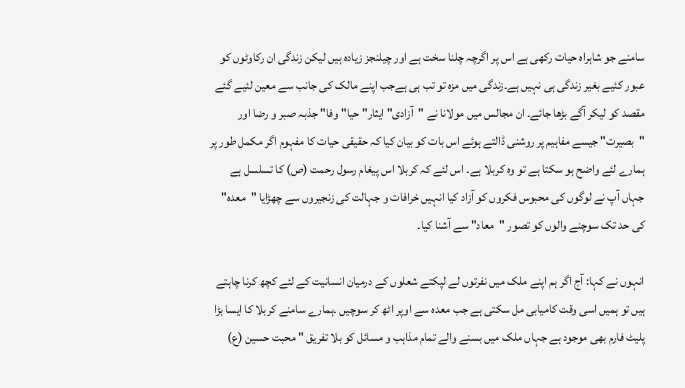سامنے جو شاہراہ حیات رکھی ہے اس پر اگرچہ چلنا سخت ہے اور چیلنجز زیادہ ہیں لیکن زندگی ان رکاوٹوں کو عبور کئیے بغیر زندگی ہی نہیں ہے۔زندگی میں مزہ تو تب ہی ہےجب اپنے مالک کی جانب سے معین لئیے گئے مقصد کو لیکر آگے بڑھا جائے۔ ان مجالس میں مولانا نے "آزادی" ایثار" حیا" وفا" جذبہ صبر و رضا اور "بصیرت" جیسے مفاہیم پر روشنی ڈالتے ہوئے اس بات کو بیان کیا کہ حقیقی حیات کا مفہوم اگر مکمل طور پر ہمارے لئے واضح ہو سکتا ہے تو وہ کربلا ہے۔ اس لئے کہ کربلا اس پیغام رسول رحمت (ص) کا تسلسل ہے جہاں آپ نے لوگوں کی محبوس فکروں کو آزاد کیا انہیں خرافات و جہالت کی زنجیروں سے چھڑایا "معدہ" کی حد تک سوچنے والوں کو تصور "معاد" سے آشنا کیا۔

انہوں نے کہا: آج اگر ہم اپنے ملک میں نفرتوں لے لپکتے شعلوں کے درمیان انسانیت کے لئے کچھ کرنا چاہتے ہیں تو ہمیں اسی وقت کامیابی مل سکتی ہے جب معدہ سے اوپر اٹھ کر سوچیں ۔ہمارے سامنے کربلا کا ایسا بڑا پلیٹ فارم بھی موجود ہے جہاں ملک میں بسنے والے تمام مذاہب و مسائل کو بلا تفریق " محبت حسین (ع)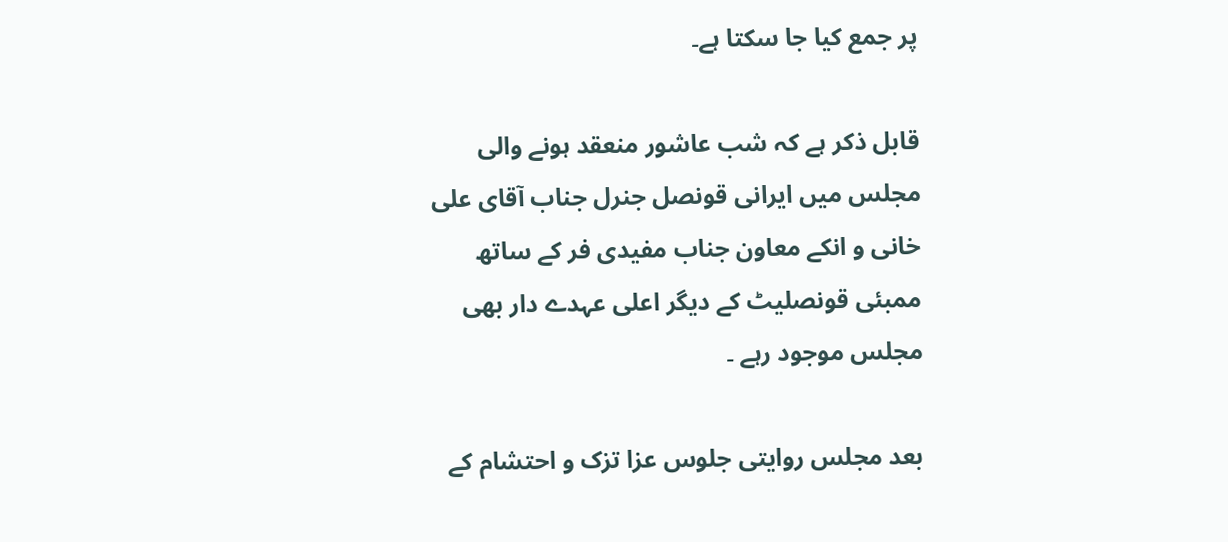پر جمع کیا جا سکتا ہے۔

قابل ذکر ہے کہ شب عاشور منعقد ہونے والی مجلس میں ایرانی قونصل جنرل جناب آقای علی خانی و انکے معاون جناب مفیدی فر کے ساتھ ممبئی قونصلیٹ کے دیگر اعلی عہدے دار بھی مجلس موجود رہے ۔

بعد مجلس روایتی جلوس عزا تزک و احتشام کے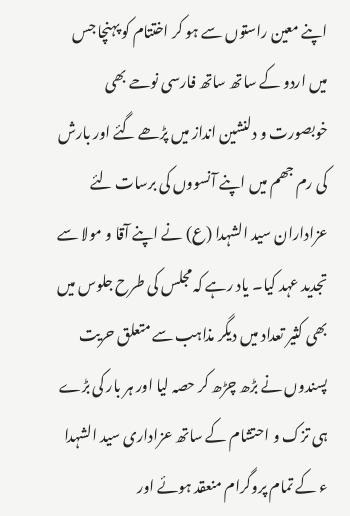اپنے معین راستوں سے ہو کر اختتام کو پہنچا جس میں اردو کے ساتھ ساتھ فارسی نوحے بھی خوبصورت و دلنشین انداز میں پڑھے گئے اور بارش کی رم جھم میں اپنے آنسووں کی برسات لئے عزاداران سید الشہدا (ع) نے اپنے آقا و مولا سے تجدید عہد کیا۔ یاد رہے کہ مجلس کی طرح جلوس میں بھی کثیر تعداد میں دیگر مذاہب سے متعلق حریت پسندوں نے بڑھ چڑھ کر حصہ لیا اور ہر بار کی بڑے ہی تزک و احتشام کے ساتھ عزاداری سید الشہدا ء کے تمام پروگرام منعقد ہوئے اور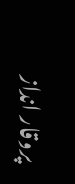پروقار انداز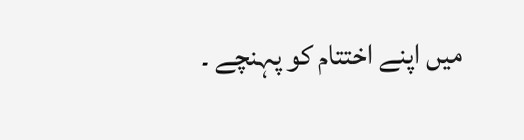میں اپنے اختتام کو پہنچے ۔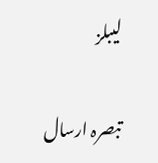لیبلز

تبصرہ ارسال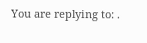You are replying to: .